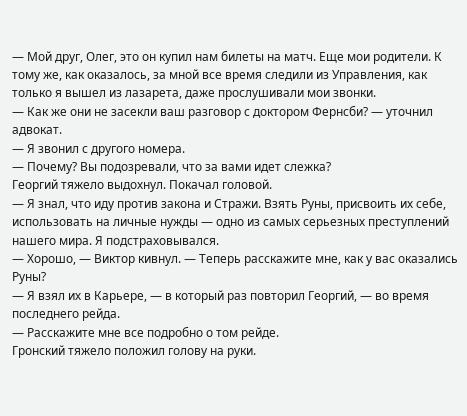— Мой друг, Олег, это он купил нам билеты на матч. Еще мои родители. К тому же, как оказалось, за мной все время следили из Управления, как только я вышел из лазарета, даже прослушивали мои звонки.
— Как же они не засекли ваш разговор с доктором Фернсби? — уточнил адвокат.
— Я звонил с другого номера.
— Почему? Вы подозревали, что за вами идет слежка?
Георгий тяжело выдохнул. Покачал головой.
— Я знал, что иду против закона и Стражи. Взять Руны, присвоить их себе, использовать на личные нужды — одно из самых серьезных преступлений нашего мира. Я подстраховывался.
— Хорошо, — Виктор кивнул. — Теперь расскажите мне, как у вас оказались Руны?
— Я взял их в Карьере, — в который раз повторил Георгий, — во время последнего рейда.
— Расскажите мне все подробно о том рейде.
Гронский тяжело положил голову на руки.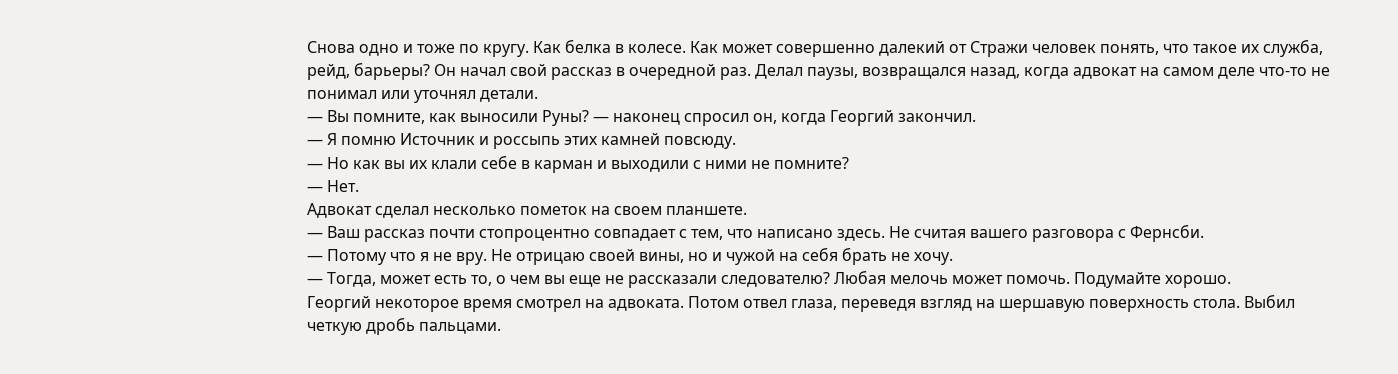Снова одно и тоже по кругу. Как белка в колесе. Как может совершенно далекий от Стражи человек понять, что такое их служба, рейд, барьеры? Он начал свой рассказ в очередной раз. Делал паузы, возвращался назад, когда адвокат на самом деле что-то не понимал или уточнял детали.
— Вы помните, как выносили Руны? — наконец спросил он, когда Георгий закончил.
— Я помню Источник и россыпь этих камней повсюду.
— Но как вы их клали себе в карман и выходили с ними не помните?
— Нет.
Адвокат сделал несколько пометок на своем планшете.
— Ваш рассказ почти стопроцентно совпадает с тем, что написано здесь. Не считая вашего разговора с Фернсби.
— Потому что я не вру. Не отрицаю своей вины, но и чужой на себя брать не хочу.
— Тогда, может есть то, о чем вы еще не рассказали следователю? Любая мелочь может помочь. Подумайте хорошо.
Георгий некоторое время смотрел на адвоката. Потом отвел глаза, переведя взгляд на шершавую поверхность стола. Выбил четкую дробь пальцами.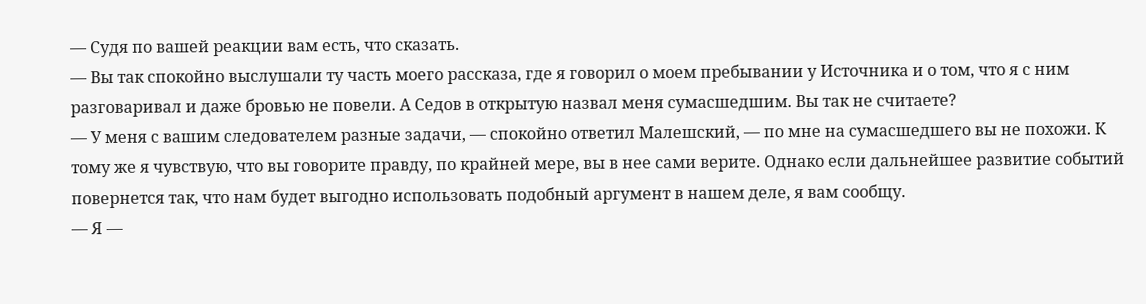— Судя по вашей реакции вам есть, что сказать.
— Вы так спокойно выслушали ту часть моего рассказа, где я говорил о моем пребывании у Источника и о том, что я с ним разговаривал и даже бровью не повели. А Седов в открытую назвал меня сумасшедшим. Вы так не считаете?
— У меня с вашим следователем разные задачи, — спокойно ответил Малешский, — по мне на сумасшедшего вы не похожи. К тому же я чувствую, что вы говорите правду, по крайней мере, вы в нее сами верите. Однако если дальнейшее развитие событий повернется так, что нам будет выгодно использовать подобный аргумент в нашем деле, я вам сообщу.
— Я —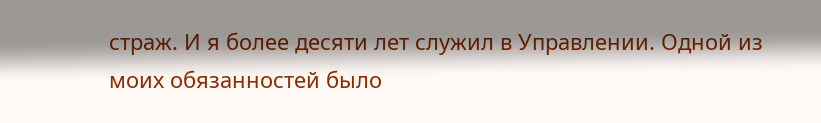страж. И я более десяти лет служил в Управлении. Одной из моих обязанностей было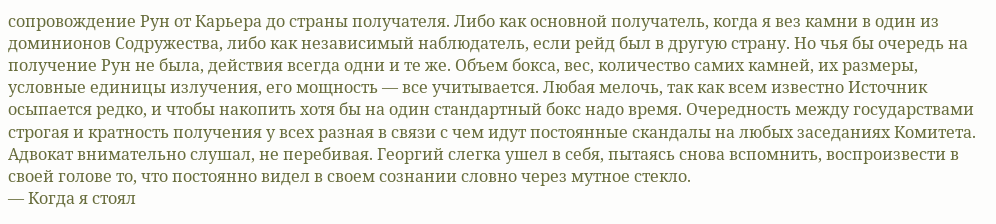сопровождение Рун от Карьера до страны получателя. Либо как основной получатель, когда я вез камни в один из доминионов Содружества, либо как независимый наблюдатель, если рейд был в другую страну. Но чья бы очередь на получение Рун не была, действия всегда одни и те же. Объем бокса, вес, количество самих камней, их размеры, условные единицы излучения, его мощность — все учитывается. Любая мелочь, так как всем известно Источник осыпается редко, и чтобы накопить хотя бы на один стандартный бокс надо время. Очередность между государствами строгая и кратность получения у всех разная в связи с чем идут постоянные скандалы на любых заседаниях Комитета.
Адвокат внимательно слушал, не перебивая. Георгий слегка ушел в себя, пытаясь снова вспомнить, воспроизвести в своей голове то, что постоянно видел в своем сознании словно через мутное стекло.
— Когда я стоял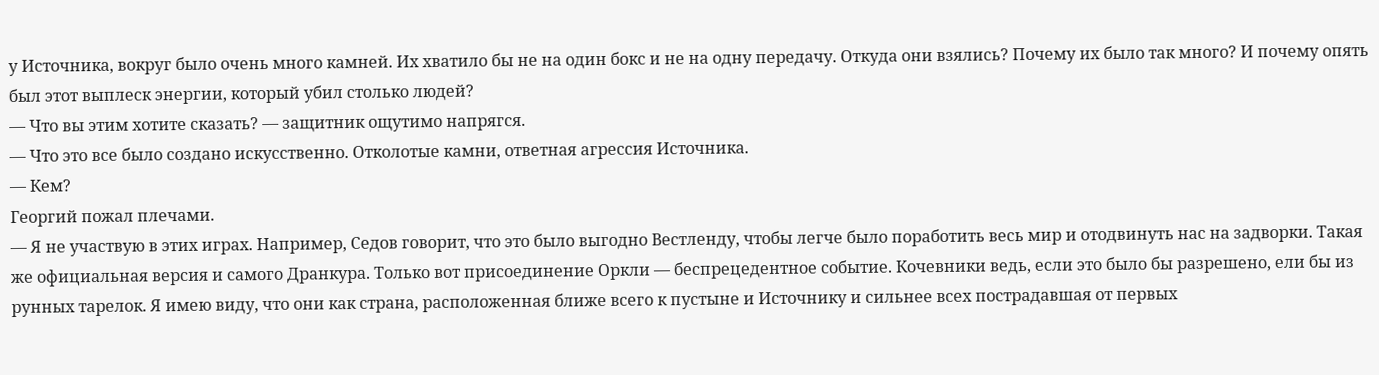у Источника, вокруг было очень много камней. Их хватило бы не на один бокс и не на одну передачу. Откуда они взялись? Почему их было так много? И почему опять был этот выплеск энергии, который убил столько людей?
— Что вы этим хотите сказать? — защитник ощутимо напрягся.
— Что это все было создано искусственно. Отколотые камни, ответная агрессия Источника.
— Кем?
Георгий пожал плечами.
— Я не участвую в этих играх. Например, Седов говорит, что это было выгодно Вестленду, чтобы легче было поработить весь мир и отодвинуть нас на задворки. Такая же официальная версия и самого Дранкура. Только вот присоединение Оркли — беспрецедентное событие. Кочевники ведь, если это было бы разрешено, ели бы из рунных тарелок. Я имею виду, что они как страна, расположенная ближе всего к пустыне и Источнику и сильнее всех пострадавшая от первых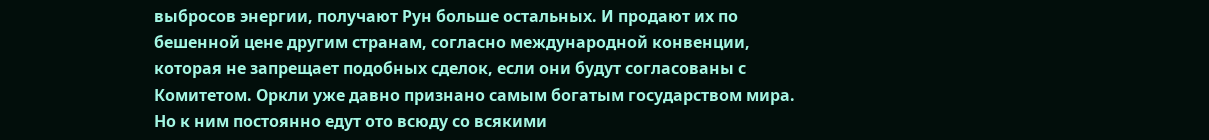выбросов энергии, получают Рун больше остальных. И продают их по бешенной цене другим странам, согласно международной конвенции, которая не запрещает подобных сделок, если они будут согласованы с Комитетом. Оркли уже давно признано самым богатым государством мира. Но к ним постоянно едут ото всюду со всякими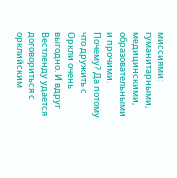миссиями: гуманитарными, медицинскими, образовательными и прочими. Почему? Да потому что дружить с Оркли очень выгодно. И вдруг Вестленду удается договориться с орклийским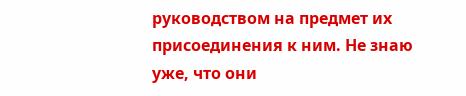руководством на предмет их присоединения к ним. Не знаю уже, что они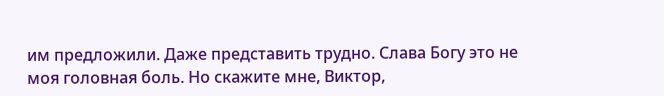им предложили. Даже представить трудно. Слава Богу это не моя головная боль. Но скажите мне, Виктор,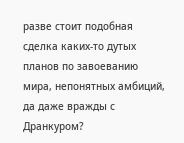разве стоит подобная сделка каких-то дутых планов по завоеванию мира, непонятных амбиций, да даже вражды с Дранкуром?